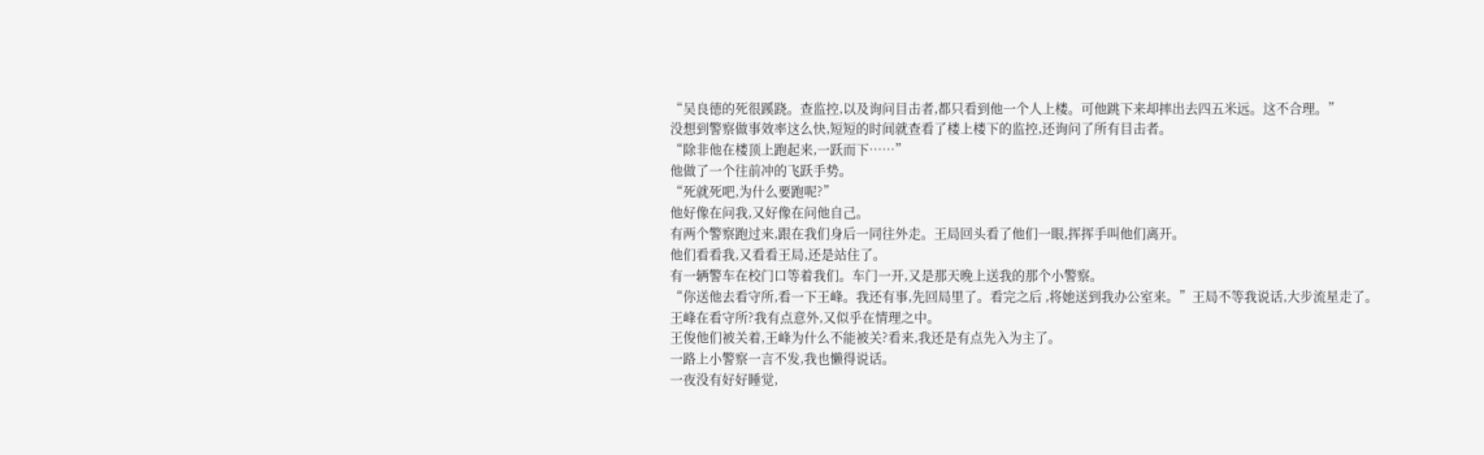“吴良德的死很蹊跷。查监控,以及询问目击者,都只看到他一个人上楼。可他跳下来却摔出去四五米远。这不合理。”
没想到警察做事效率这么快,短短的时间就查看了楼上楼下的监控,还询问了所有目击者。
“除非他在楼顶上跑起来,一跃而下……”
他做了一个往前冲的飞跃手势。
“死就死吧,为什么要跑呢?”
他好像在问我,又好像在问他自己。
有两个警察跑过来,跟在我们身后一同往外走。王局回头看了他们一眼,挥挥手叫他们离开。
他们看看我,又看看王局,还是站住了。
有一辆警车在校门口等着我们。车门一开,又是那天晚上送我的那个小警察。
“你送他去看守所,看一下王峰。我还有事,先回局里了。看完之后 ,将她送到我办公室来。”王局不等我说话,大步流星走了。
王峰在看守所?我有点意外,又似乎在情理之中。
王俊他们被关着,王峰为什么不能被关?看来,我还是有点先入为主了。
一路上小警察一言不发,我也懒得说话。
一夜没有好好睡觉,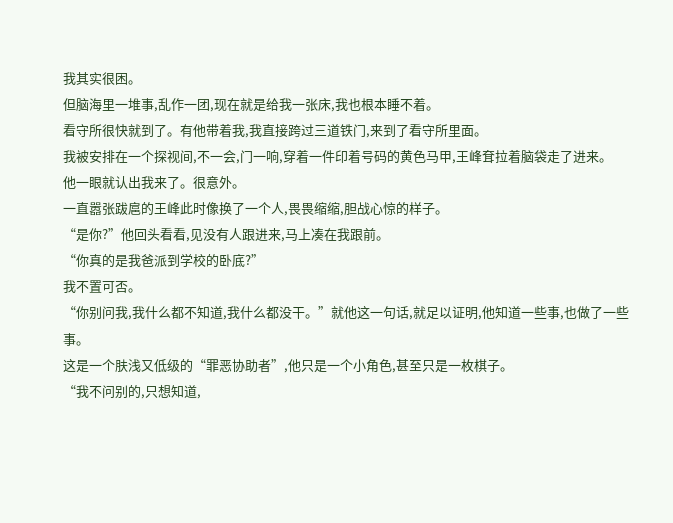我其实很困。
但脑海里一堆事,乱作一团,现在就是给我一张床,我也根本睡不着。
看守所很快就到了。有他带着我,我直接跨过三道铁门,来到了看守所里面。
我被安排在一个探视间,不一会,门一响,穿着一件印着号码的黄色马甲,王峰耷拉着脑袋走了进来。
他一眼就认出我来了。很意外。
一直嚣张跋扈的王峰此时像换了一个人,畏畏缩缩,胆战心惊的样子。
“是你?”他回头看看,见没有人跟进来,马上凑在我跟前。
“你真的是我爸派到学校的卧底?”
我不置可否。
“你别问我,我什么都不知道,我什么都没干。”就他这一句话,就足以证明,他知道一些事,也做了一些事。
这是一个肤浅又低级的“罪恶协助者”,他只是一个小角色,甚至只是一枚棋子。
“我不问别的,只想知道,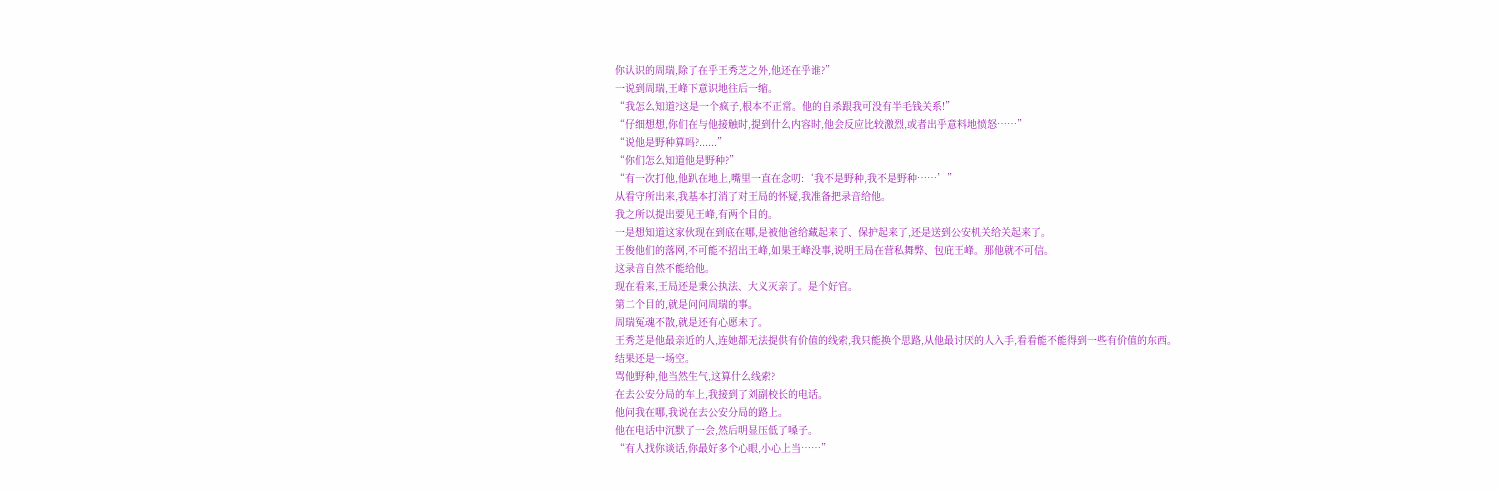你认识的周瑞,除了在乎王秀芝之外,他还在乎谁?”
一说到周瑞,王峰下意识地往后一缩。
“我怎么知道?这是一个疯子,根本不正常。他的自杀跟我可没有半毛钱关系!”
“仔细想想,你们在与他接触时,提到什么内容时,他会反应比较激烈,或者出乎意料地愤怒……”
“说他是野种算吗?......”
“你们怎么知道他是野种?”
“有一次打他,他趴在地上,嘴里一直在念叨:‘我不是野种,我不是野种……’”
从看守所出来,我基本打消了对王局的怀疑,我准备把录音给他。
我之所以提出要见王峰,有两个目的。
一是想知道这家伙现在到底在哪,是被他爸给藏起来了、保护起来了,还是送到公安机关给关起来了。
王俊他们的落网,不可能不招出王峰,如果王峰没事,说明王局在营私舞弊、包庇王峰。那他就不可信。
这录音自然不能给他。
现在看来,王局还是秉公执法、大义灭亲了。是个好官。
第二个目的,就是问问周瑞的事。
周瑞冤魂不散,就是还有心愿未了。
王秀芝是他最亲近的人,连她都无法提供有价值的线索,我只能换个思路,从他最讨厌的人入手,看看能不能得到一些有价值的东西。
结果还是一场空。
骂他野种,他当然生气,这算什么线索?
在去公安分局的车上,我接到了刘副校长的电话。
他问我在哪,我说在去公安分局的路上。
他在电话中沉默了一会,然后明显压低了嗓子。
“有人找你谈话,你最好多个心眼,小心上当……”